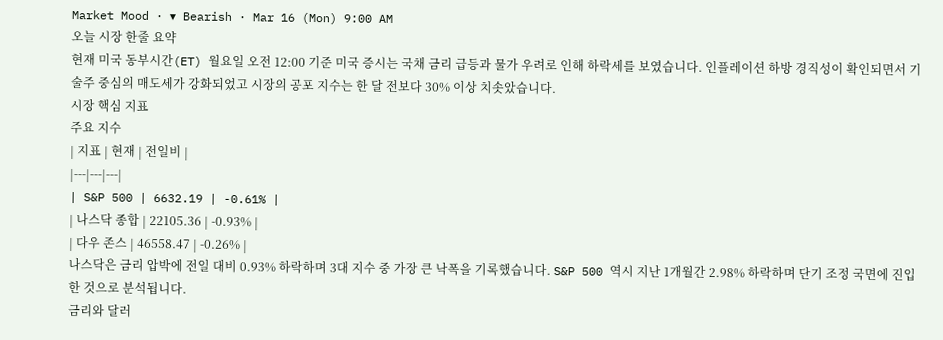Market Mood · ▾ Bearish · Mar 16 (Mon) 9:00 AM
오늘 시장 한줄 요약
현재 미국 동부시간(ET) 월요일 오전 12:00 기준 미국 증시는 국채 금리 급등과 물가 우려로 인해 하락세를 보였습니다. 인플레이션 하방 경직성이 확인되면서 기술주 중심의 매도세가 강화되었고 시장의 공포 지수는 한 달 전보다 30% 이상 치솟았습니다.
시장 핵심 지표
주요 지수
| 지표 | 현재 | 전일비 |
|---|---|---|
| S&P 500 | 6632.19 | -0.61% |
| 나스닥 종합 | 22105.36 | -0.93% |
| 다우 존스 | 46558.47 | -0.26% |
나스닥은 금리 압박에 전일 대비 0.93% 하락하며 3대 지수 중 가장 큰 낙폭을 기록했습니다. S&P 500 역시 지난 1개월간 2.98% 하락하며 단기 조정 국면에 진입한 것으로 분석됩니다.
금리와 달러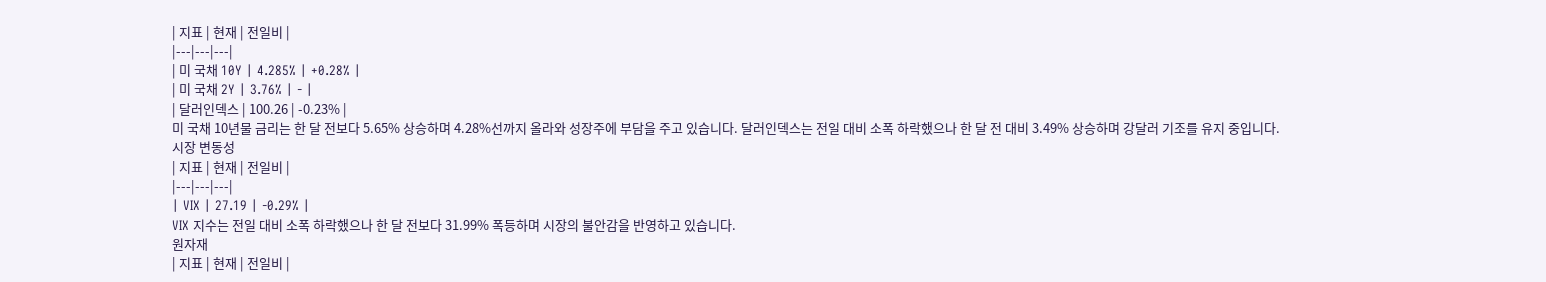| 지표 | 현재 | 전일비 |
|---|---|---|
| 미 국채 10Y | 4.285% | +0.28% |
| 미 국채 2Y | 3.76% | - |
| 달러인덱스 | 100.26 | -0.23% |
미 국채 10년물 금리는 한 달 전보다 5.65% 상승하며 4.28%선까지 올라와 성장주에 부담을 주고 있습니다. 달러인덱스는 전일 대비 소폭 하락했으나 한 달 전 대비 3.49% 상승하며 강달러 기조를 유지 중입니다.
시장 변동성
| 지표 | 현재 | 전일비 |
|---|---|---|
| VIX | 27.19 | -0.29% |
VIX 지수는 전일 대비 소폭 하락했으나 한 달 전보다 31.99% 폭등하며 시장의 불안감을 반영하고 있습니다.
원자재
| 지표 | 현재 | 전일비 |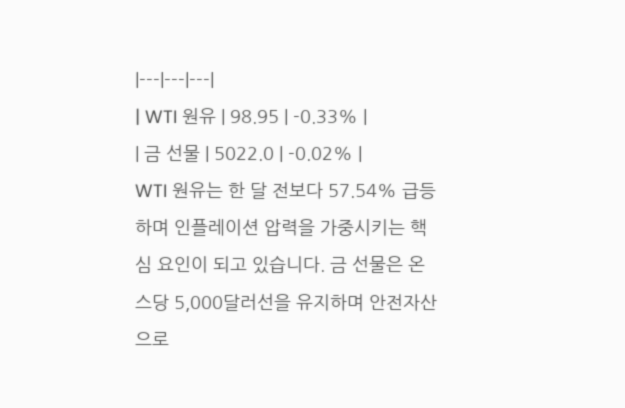|---|---|---|
| WTI 원유 | 98.95 | -0.33% |
| 금 선물 | 5022.0 | -0.02% |
WTI 원유는 한 달 전보다 57.54% 급등하며 인플레이션 압력을 가중시키는 핵심 요인이 되고 있습니다. 금 선물은 온스당 5,000달러선을 유지하며 안전자산으로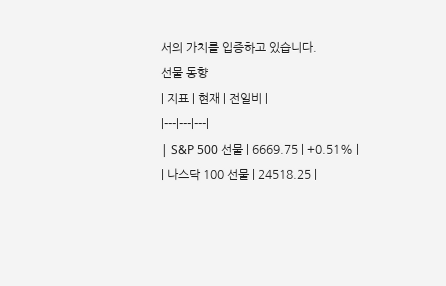서의 가치를 입증하고 있습니다.
선물 동향
| 지표 | 현재 | 전일비 |
|---|---|---|
| S&P 500 선물 | 6669.75 | +0.51% |
| 나스닥 100 선물 | 24518.25 |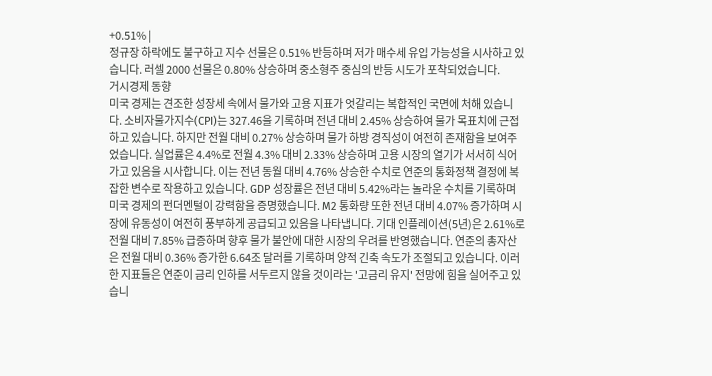+0.51% |
정규장 하락에도 불구하고 지수 선물은 0.51% 반등하며 저가 매수세 유입 가능성을 시사하고 있습니다. 러셀 2000 선물은 0.80% 상승하며 중소형주 중심의 반등 시도가 포착되었습니다.
거시경제 동향
미국 경제는 견조한 성장세 속에서 물가와 고용 지표가 엇갈리는 복합적인 국면에 처해 있습니다. 소비자물가지수(CPI)는 327.46을 기록하며 전년 대비 2.45% 상승하여 물가 목표치에 근접하고 있습니다. 하지만 전월 대비 0.27% 상승하며 물가 하방 경직성이 여전히 존재함을 보여주었습니다. 실업률은 4.4%로 전월 4.3% 대비 2.33% 상승하며 고용 시장의 열기가 서서히 식어가고 있음을 시사합니다. 이는 전년 동월 대비 4.76% 상승한 수치로 연준의 통화정책 결정에 복잡한 변수로 작용하고 있습니다. GDP 성장률은 전년 대비 5.42%라는 놀라운 수치를 기록하며 미국 경제의 펀더멘털이 강력함을 증명했습니다. M2 통화량 또한 전년 대비 4.07% 증가하며 시장에 유동성이 여전히 풍부하게 공급되고 있음을 나타냅니다. 기대 인플레이션(5년)은 2.61%로 전월 대비 7.85% 급증하며 향후 물가 불안에 대한 시장의 우려를 반영했습니다. 연준의 총자산은 전월 대비 0.36% 증가한 6.64조 달러를 기록하며 양적 긴축 속도가 조절되고 있습니다. 이러한 지표들은 연준이 금리 인하를 서두르지 않을 것이라는 '고금리 유지' 전망에 힘을 실어주고 있습니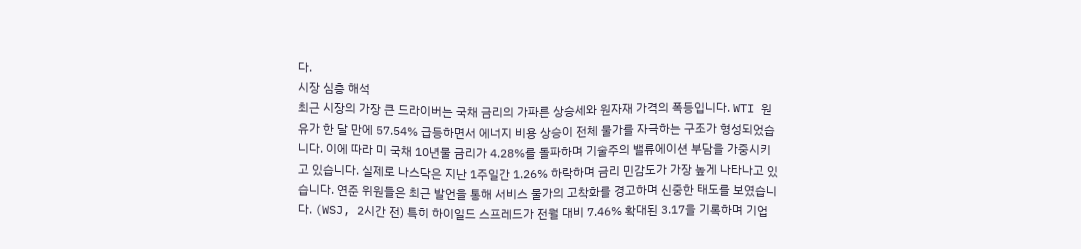다.
시장 심층 해석
최근 시장의 가장 큰 드라이버는 국채 금리의 가파른 상승세와 원자재 가격의 폭등입니다. WTI 원유가 한 달 만에 57.54% 급등하면서 에너지 비용 상승이 전체 물가를 자극하는 구조가 형성되었습니다. 이에 따라 미 국채 10년물 금리가 4.28%를 돌파하며 기술주의 밸류에이션 부담을 가중시키고 있습니다. 실제로 나스닥은 지난 1주일간 1.26% 하락하며 금리 민감도가 가장 높게 나타나고 있습니다. 연준 위원들은 최근 발언을 통해 서비스 물가의 고착화를 경고하며 신중한 태도를 보였습니다. (WSJ, 2시간 전) 특히 하이일드 스프레드가 전월 대비 7.46% 확대된 3.17을 기록하며 기업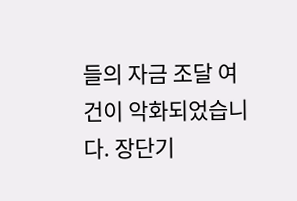들의 자금 조달 여건이 악화되었습니다. 장단기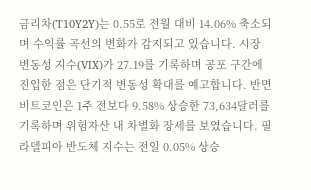금리차(T10Y2Y)는 0.55로 전월 대비 14.06% 축소되며 수익률 곡선의 변화가 감지되고 있습니다. 시장 변동성 지수(VIX)가 27.19를 기록하며 공포 구간에 진입한 점은 단기적 변동성 확대를 예고합니다. 반면 비트코인은 1주 전보다 9.58% 상승한 73,634달러를 기록하며 위험자산 내 차별화 장세를 보였습니다. 필라델피아 반도체 지수는 전일 0.05% 상승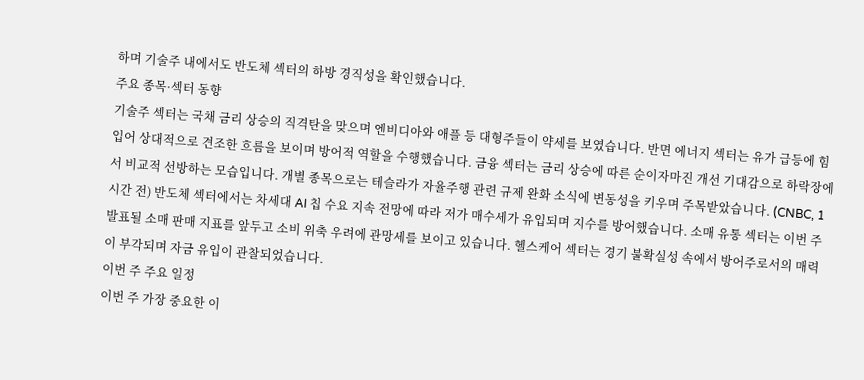하며 기술주 내에서도 반도체 섹터의 하방 경직성을 확인했습니다.
주요 종목·섹터 동향
기술주 섹터는 국채 금리 상승의 직격탄을 맞으며 엔비디아와 애플 등 대형주들이 약세를 보였습니다. 반면 에너지 섹터는 유가 급등에 힘입어 상대적으로 견조한 흐름을 보이며 방어적 역할을 수행했습니다. 금융 섹터는 금리 상승에 따른 순이자마진 개선 기대감으로 하락장에서 비교적 선방하는 모습입니다. 개별 종목으로는 테슬라가 자율주행 관련 규제 완화 소식에 변동성을 키우며 주목받았습니다. (CNBC, 1시간 전) 반도체 섹터에서는 차세대 AI 칩 수요 지속 전망에 따라 저가 매수세가 유입되며 지수를 방어했습니다. 소매 유통 섹터는 이번 주 발표될 소매 판매 지표를 앞두고 소비 위축 우려에 관망세를 보이고 있습니다. 헬스케어 섹터는 경기 불확실성 속에서 방어주로서의 매력이 부각되며 자금 유입이 관찰되었습니다.
이번 주 주요 일정
이번 주 가장 중요한 이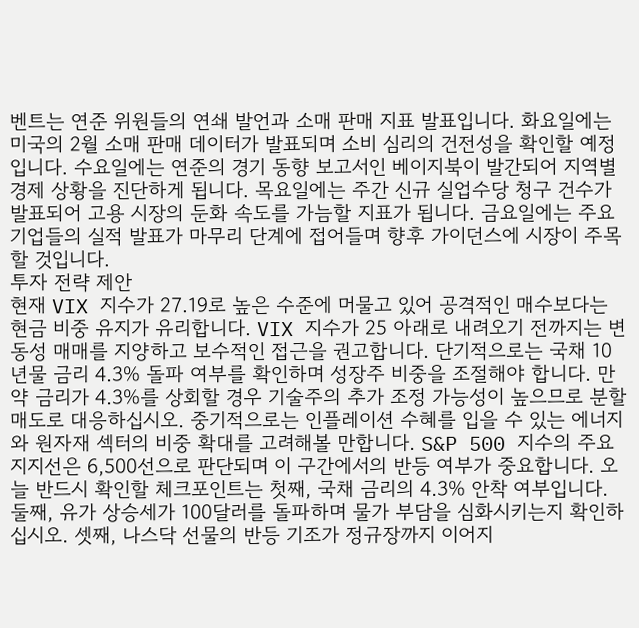벤트는 연준 위원들의 연쇄 발언과 소매 판매 지표 발표입니다. 화요일에는 미국의 2월 소매 판매 데이터가 발표되며 소비 심리의 건전성을 확인할 예정입니다. 수요일에는 연준의 경기 동향 보고서인 베이지북이 발간되어 지역별 경제 상황을 진단하게 됩니다. 목요일에는 주간 신규 실업수당 청구 건수가 발표되어 고용 시장의 둔화 속도를 가늠할 지표가 됩니다. 금요일에는 주요 기업들의 실적 발표가 마무리 단계에 접어들며 향후 가이던스에 시장이 주목할 것입니다.
투자 전략 제안
현재 VIX 지수가 27.19로 높은 수준에 머물고 있어 공격적인 매수보다는 현금 비중 유지가 유리합니다. VIX 지수가 25 아래로 내려오기 전까지는 변동성 매매를 지양하고 보수적인 접근을 권고합니다. 단기적으로는 국채 10년물 금리 4.3% 돌파 여부를 확인하며 성장주 비중을 조절해야 합니다. 만약 금리가 4.3%를 상회할 경우 기술주의 추가 조정 가능성이 높으므로 분할 매도로 대응하십시오. 중기적으로는 인플레이션 수혜를 입을 수 있는 에너지와 원자재 섹터의 비중 확대를 고려해볼 만합니다. S&P 500 지수의 주요 지지선은 6,500선으로 판단되며 이 구간에서의 반등 여부가 중요합니다. 오늘 반드시 확인할 체크포인트는 첫째, 국채 금리의 4.3% 안착 여부입니다. 둘째, 유가 상승세가 100달러를 돌파하며 물가 부담을 심화시키는지 확인하십시오. 셋째, 나스닥 선물의 반등 기조가 정규장까지 이어지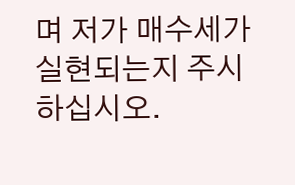며 저가 매수세가 실현되는지 주시하십시오.